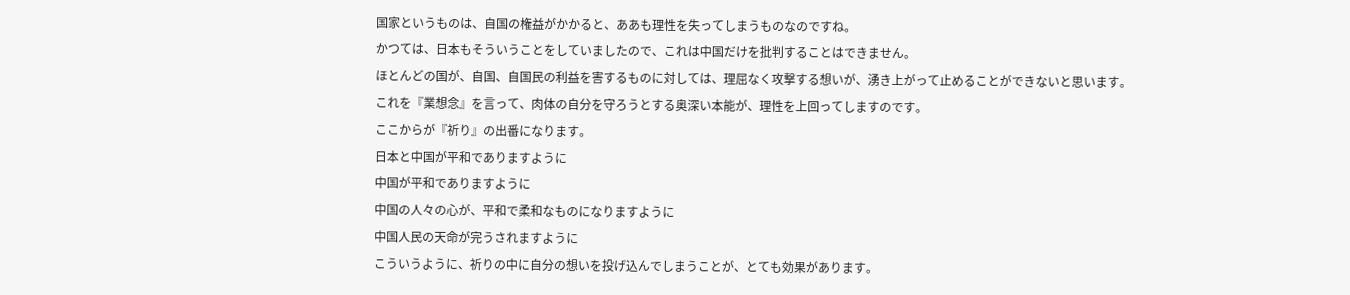国家というものは、自国の権益がかかると、ああも理性を失ってしまうものなのですね。
かつては、日本もそういうことをしていましたので、これは中国だけを批判することはできません。
ほとんどの国が、自国、自国民の利益を害するものに対しては、理屈なく攻撃する想いが、湧き上がって止めることができないと思います。
これを『業想念』を言って、肉体の自分を守ろうとする奥深い本能が、理性を上回ってしますのです。
ここからが『祈り』の出番になります。
日本と中国が平和でありますように
中国が平和でありますように
中国の人々の心が、平和で柔和なものになりますように
中国人民の天命が完うされますように
こういうように、祈りの中に自分の想いを投げ込んでしまうことが、とても効果があります。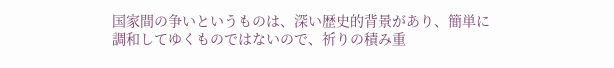国家間の争いというものは、深い歴史的背景があり、簡単に調和してゆくものではないので、祈りの積み重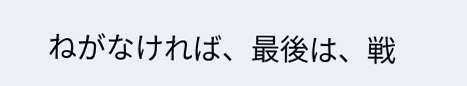ねがなければ、最後は、戦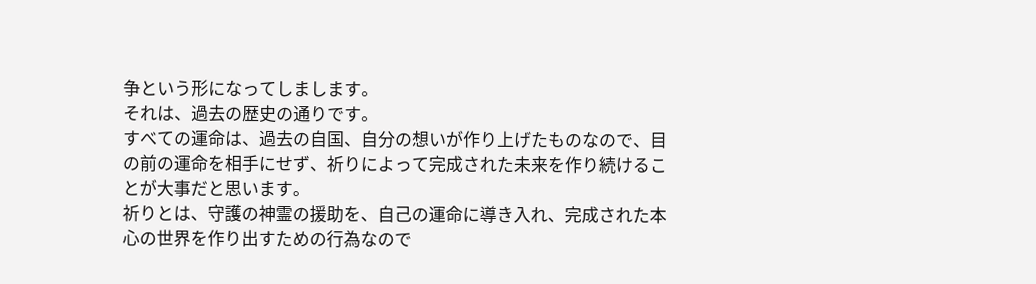争という形になってしまします。
それは、過去の歴史の通りです。
すべての運命は、過去の自国、自分の想いが作り上げたものなので、目の前の運命を相手にせず、祈りによって完成された未来を作り続けることが大事だと思います。
祈りとは、守護の神霊の援助を、自己の運命に導き入れ、完成された本心の世界を作り出すための行為なので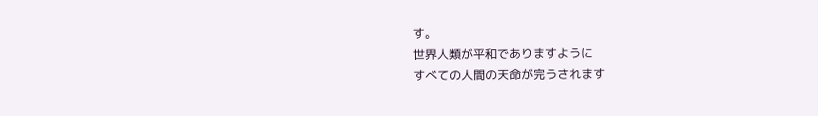す。
世界人類が平和でありますように
すべての人間の天命が完うされます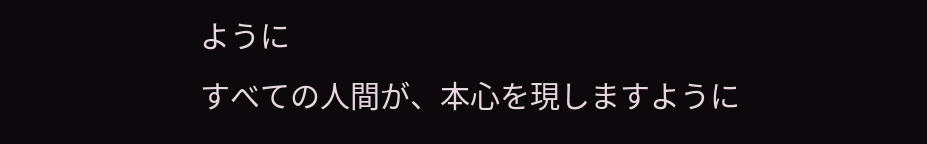ように
すべての人間が、本心を現しますように